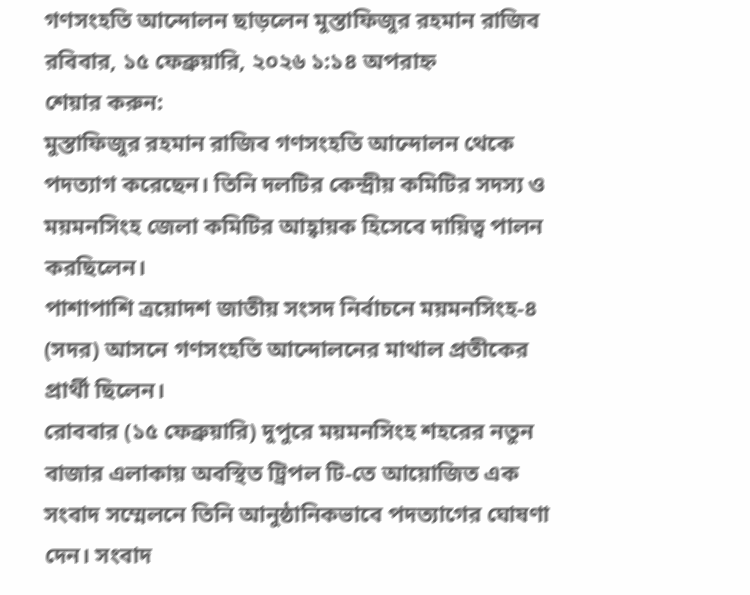গণসংহতি আন্দোলন ছাড়লেন মুস্তাফিজুর রহমান রাজিব
রবিবার, ১৫ ফেব্রুয়ারি, ২০২৬ ১:১৪ অপরাহ্ন
শেয়ার করুন:
মুস্তাফিজুর রহমান রাজিব গণসংহতি আন্দোলন থেকে পদত্যাগ করেছেন। তিনি দলটির কেন্দ্রীয় কমিটির সদস্য ও ময়মনসিংহ জেলা কমিটির আহ্বায়ক হিসেবে দায়িত্ব পালন করছিলেন।
পাশাপাশি ত্রয়োদশ জাতীয় সংসদ নির্বাচনে ময়মনসিংহ-৪ (সদর) আসনে গণসংহতি আন্দোলনের মাথাল প্রতীকের প্রার্থী ছিলেন।
রোববার (১৫ ফেব্রুয়ারি) দুপুরে ময়মনসিংহ শহরের নতুন বাজার এলাকায় অবস্থিত ট্রিপল টি-তে আয়োজিত এক সংবাদ সম্মেলনে তিনি আনুষ্ঠানিকভাবে পদত্যাগের ঘোষণা দেন। সংবাদ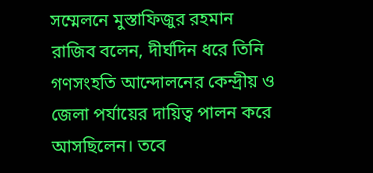সম্মেলনে মুস্তাফিজুর রহমান রাজিব বলেন, দীর্ঘদিন ধরে তিনি গণসংহতি আন্দোলনের কেন্দ্রীয় ও জেলা পর্যায়ের দায়িত্ব পালন করে আসছিলেন। তবে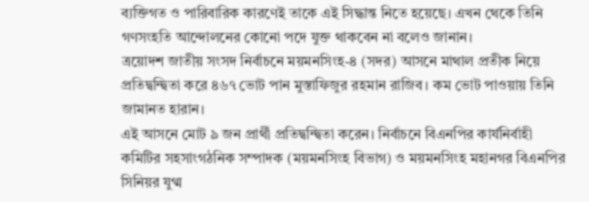ব্যক্তিগত ও পারিবারিক কারণেই তাকে এই সিদ্ধান্ত নিতে হয়েছে। এখন থেকে তিনি গণসংহতি আন্দোলনের কোনো পদে যুক্ত থাকবেন না বলেও জানান।
ত্রয়োদশ জাতীয় সংসদ নির্বাচনে ময়মনসিংহ-৪ (সদর) আসনে মাথাল প্রতীক নিয়ে প্রতিদ্বন্দ্বিতা করে ৪৬৭ ভোট পান মুস্তাফিজুর রহমান রাজিব। কম ভোট পাওয়ায় তিনি জামানত হারান।
এই আসনে মোট ৯ জন প্রার্থী প্রতিদ্বন্দ্বিতা করেন। নির্বাচনে বিএনপির কার্যনির্বাহী কমিটির সহসাংগঠনিক সম্পাদক (ময়মনসিংহ বিভাগ) ও ময়মনসিংহ মহানগর বিএনপির সিনিয়র যুগ্ম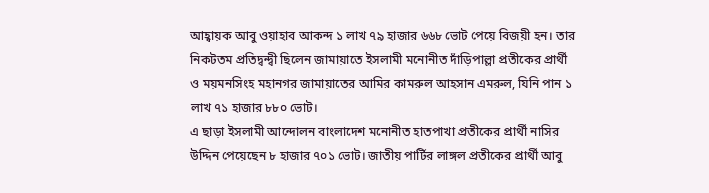আহ্বায়ক আবু ওয়াহাব আকন্দ ১ লাখ ৭৯ হাজার ৬৬৮ ভোট পেয়ে বিজয়ী হন। তার নিকটতম প্রতিদ্বন্দ্বী ছিলেন জামায়াতে ইসলামী মনোনীত দাঁড়িপাল্লা প্রতীকের প্রার্থী ও ময়মনসিংহ মহানগর জামায়াতের আমির কামরুল আহসান এমরুল, যিনি পান ১ লাখ ৭১ হাজার ৮৮০ ভোট।
এ ছাড়া ইসলামী আন্দোলন বাংলাদেশ মনোনীত হাতপাখা প্রতীকের প্রার্থী নাসির উদ্দিন পেয়েছেন ৮ হাজার ৭০১ ভোট। জাতীয় পার্টির লাঙ্গল প্রতীকের প্রার্থী আবু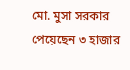মো. মুসা সরকার পেয়েছেন ৩ হাজার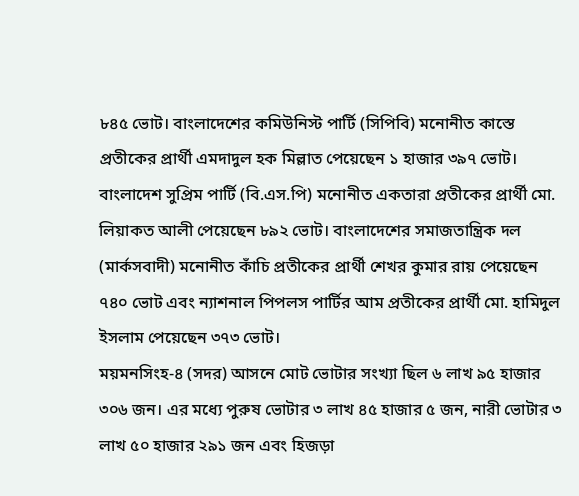৮৪৫ ভোট। বাংলাদেশের কমিউনিস্ট পার্টি (সিপিবি) মনোনীত কাস্তে প্রতীকের প্রার্থী এমদাদুল হক মিল্লাত পেয়েছেন ১ হাজার ৩৯৭ ভোট। বাংলাদেশ সুপ্রিম পার্টি (বি.এস.পি) মনোনীত একতারা প্রতীকের প্রার্থী মো. লিয়াকত আলী পেয়েছেন ৮৯২ ভোট। বাংলাদেশের সমাজতান্ত্রিক দল (মার্কসবাদী) মনোনীত কাঁচি প্রতীকের প্রার্থী শেখর কুমার রায় পেয়েছেন ৭৪০ ভোট এবং ন্যাশনাল পিপলস পার্টির আম প্রতীকের প্রার্থী মো. হামিদুল ইসলাম পেয়েছেন ৩৭৩ ভোট।
ময়মনসিংহ-৪ (সদর) আসনে মোট ভোটার সংখ্যা ছিল ৬ লাখ ৯৫ হাজার ৩০৬ জন। এর মধ্যে পুরুষ ভোটার ৩ লাখ ৪৫ হাজার ৫ জন, নারী ভোটার ৩ লাখ ৫০ হাজার ২৯১ জন এবং হিজড়া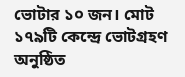ভোটার ১০ জন। মোট ১৭৯টি কেন্দ্রে ভোটগ্রহণ অনুষ্ঠিত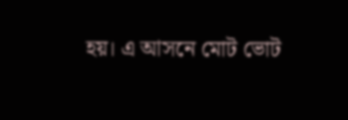হয়। এ আসনে মোট ভোট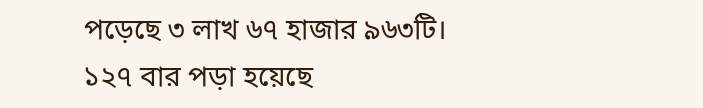পড়েছে ৩ লাখ ৬৭ হাজার ৯৬৩টি।
১২৭ বার পড়া হয়েছে